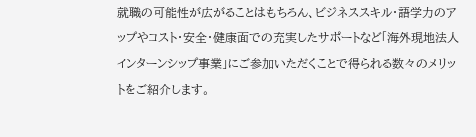就職の可能性が広がることはもちろん、ビジネススキル・語学力のアップやコスト・安全・健康面での充実したサポートなど「海外現地法人インターンシップ事業」にご参加いただくことで得られる数々のメリットをご紹介します。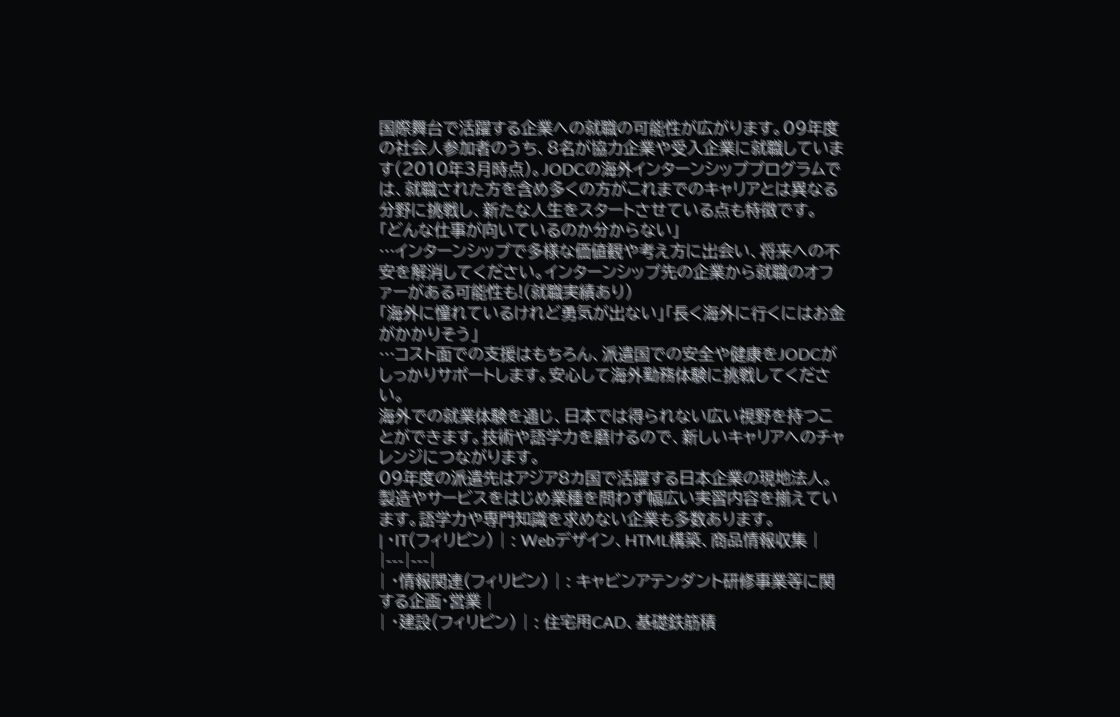国際舞台で活躍する企業への就職の可能性が広がります。09年度の社会人参加者のうち、8名が協力企業や受入企業に就職しています(2010年3月時点)。JODCの海外インターンシッププログラムでは、就職された方を含め多くの方がこれまでのキャリアとは異なる分野に挑戦し、新たな人生をスタートさせている点も特徴です。
「どんな仕事が向いているのか分からない」
…インターンシップで多様な価値観や考え方に出会い、将来への不安を解消してください。インターンシップ先の企業から就職のオファーがある可能性も!(就職実績あり)
「海外に憧れているけれど勇気が出ない」「長く海外に行くにはお金がかかりそう」
…コスト面での支援はもちろん、派遣国での安全や健康をJODCがしっかりサポートします。安心して海外勤務体験に挑戦してください。
海外での就業体験を通じ、日本では得られない広い視野を持つことができます。技術や語学力を磨けるので、新しいキャリアへのチャレンジにつながります。
09年度の派遣先はアジア8カ国で活躍する日本企業の現地法人。製造やサービスをはじめ業種を問わず幅広い実習内容を揃えています。語学力や専門知識を求めない企業も多数あります。
| ・IT(フィリピン) | : Webデザイン、HTML構築、商品情報収集 |
|---|---|
| ・情報関連(フィリピン) | : キャビンアテンダント研修事業等に関する企画・営業 |
| ・建設(フィリピン) | : 住宅用CAD、基礎鉄筋積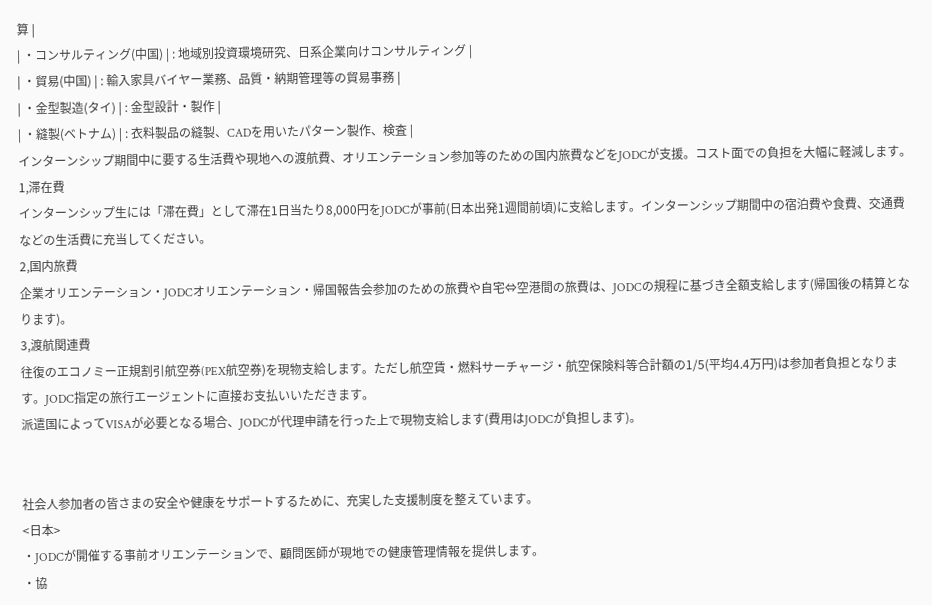算 |
| ・コンサルティング(中国) | : 地域別投資環境研究、日系企業向けコンサルティング |
| ・貿易(中国) | : 輸入家具バイヤー業務、品質・納期管理等の貿易事務 |
| ・金型製造(タイ) | : 金型設計・製作 |
| ・縫製(ベトナム) | : 衣料製品の縫製、CADを用いたパターン製作、検査 |
インターンシップ期間中に要する生活費や現地への渡航費、オリエンテーション参加等のための国内旅費などをJODCが支援。コスト面での負担を大幅に軽減します。
1,滞在費
インターンシップ生には「滞在費」として滞在1日当たり8,000円をJODCが事前(日本出発1週間前頃)に支給します。インターンシップ期間中の宿泊費や食費、交通費などの生活費に充当してください。
2,国内旅費
企業オリエンテーション・JODCオリエンテーション・帰国報告会参加のための旅費や自宅⇔空港間の旅費は、JODCの規程に基づき全額支給します(帰国後の精算となります)。
3,渡航関連費
往復のエコノミー正規割引航空券(PEX航空券)を現物支給します。ただし航空賃・燃料サーチャージ・航空保険料等合計額の1/5(平均4.4万円)は参加者負担となります。JODC指定の旅行エージェントに直接お支払いいただきます。
派遣国によってVISAが必要となる場合、JODCが代理申請を行った上で現物支給します(費用はJODCが負担します)。


社会人参加者の皆さまの安全や健康をサポートするために、充実した支援制度を整えています。
<日本>
・JODCが開催する事前オリエンテーションで、顧問医師が現地での健康管理情報を提供します。
・協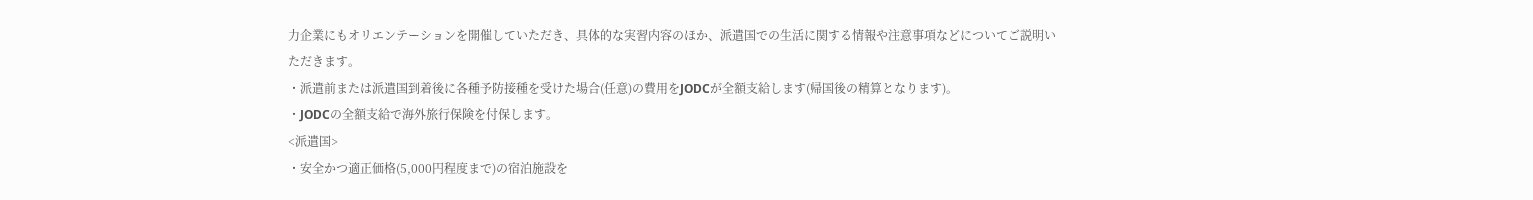力企業にもオリエンテーションを開催していただき、具体的な実習内容のほか、派遣国での生活に関する情報や注意事項などについてご説明いただきます。
・派遣前または派遣国到着後に各種予防接種を受けた場合(任意)の費用をJODCが全額支給します(帰国後の精算となります)。
・JODCの全額支給で海外旅行保険を付保します。
<派遣国>
・安全かつ適正価格(5,000円程度まで)の宿泊施設を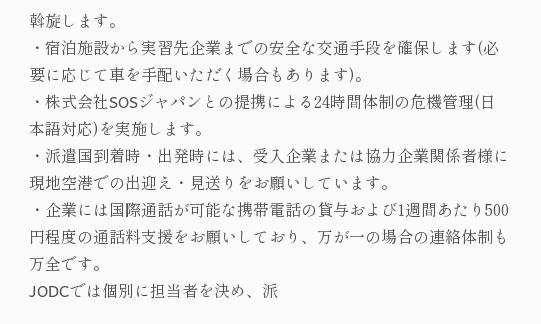斡旋します。
・宿泊施設から実習先企業までの安全な交通手段を確保します(必要に応じて車を手配いただく場合もあります)。
・株式会社SOSジャパンとの提携による24時間体制の危機管理(日本語対応)を実施します。
・派遣国到着時・出発時には、受入企業または協力企業関係者様に現地空港での出迎え・見送りをお願いしています。
・企業には国際通話が可能な携帯電話の貸与および1週間あたり500円程度の通話料支援をお願いしており、万が一の場合の連絡体制も万全です。
JODCでは個別に担当者を決め、派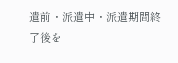遣前・派遣中・派遣期間終了後を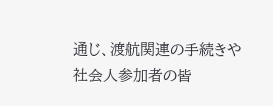通じ、渡航関連の手続きや社会人参加者の皆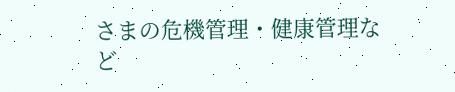さまの危機管理・健康管理など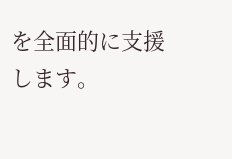を全面的に支援します。